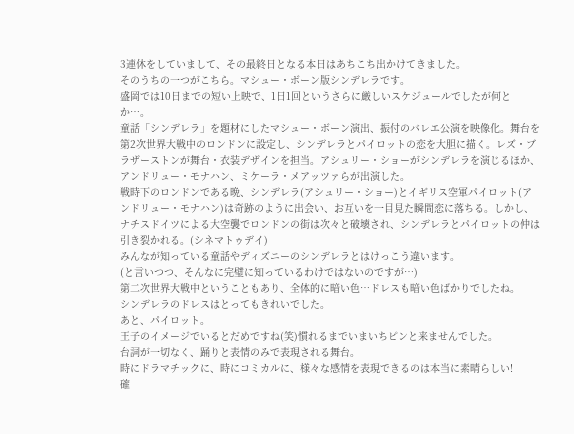3連休をしていまして、その最終日となる本日はあちこち出かけてきました。
そのうちの一つがこちら。マシュー・ボーン版シンデレラです。
盛岡では10日までの短い上映で、1日1回というさらに厳しいスケジュールでしたが何とか…。
童話「シンデレラ」を題材にしたマシュー・ボーン演出、振付のバレエ公演を映像化。舞台を第2次世界大戦中のロンドンに設定し、シンデレラとパイロットの恋を大胆に描く。レズ・ブラザーストンが舞台・衣装デザインを担当。アシュリー・ショーがシンデレラを演じるほか、アンドリュー・モナハン、ミケーラ・メアッツァらが出演した。
戦時下のロンドンである晩、シンデレラ(アシュリー・ショー)とイギリス空軍パイロット(アンドリュー・モナハン)は奇跡のように出会い、お互いを一目見た瞬間恋に落ちる。しかし、ナチスドイツによる大空襲でロンドンの街は次々と破壊され、シンデレラとパイロットの仲は引き裂かれる。(シネマトゥデイ)
みんなが知っている童話やディズニーのシンデレラとはけっこう違います。
(と言いつつ、そんなに完璧に知っているわけではないのですが…)
第二次世界大戦中ということもあり、全体的に暗い色…ドレスも暗い色ばかりでしたね。
シンデレラのドレスはとってもきれいでした。
あと、パイロット。
王子のイメージでいるとだめですね(笑)慣れるまでいまいちピンと来ませんでした。
台詞が一切なく、踊りと表情のみで表現される舞台。
時にドラマチックに、時にコミカルに、様々な感情を表現できるのは本当に素晴らしい!
確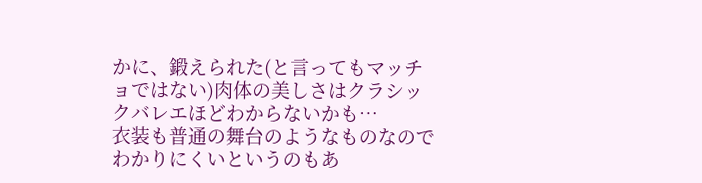かに、鍛えられた(と言ってもマッチョではない)肉体の美しさはクラシックバレエほどわからないかも…
衣装も普通の舞台のようなものなのでわかりにくいというのもあ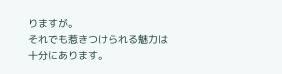りますが。
それでも惹きつけられる魅力は十分にあります。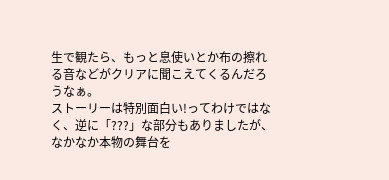生で観たら、もっと息使いとか布の擦れる音などがクリアに聞こえてくるんだろうなぁ。
ストーリーは特別面白い!ってわけではなく、逆に「???」な部分もありましたが、
なかなか本物の舞台を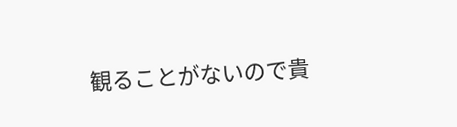観ることがないので貴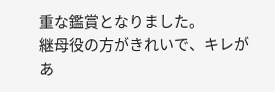重な鑑賞となりました。
継母役の方がきれいで、キレがあ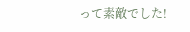って素敵でした!